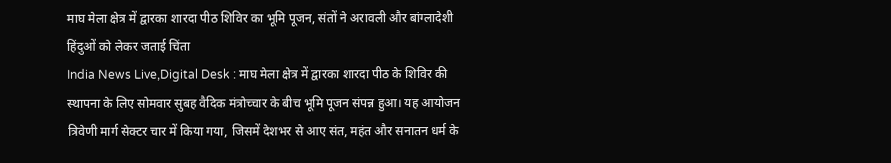माघ मेला क्षेत्र में द्वारका शारदा पीठ शिविर का भूमि पूजन, संतों ने अरावली और बांग्लादेशी हिंदुओं को लेकर जताई चिंता
India News Live,Digital Desk : माघ मेला क्षेत्र में द्वारका शारदा पीठ के शिविर की स्थापना के लिए सोमवार सुबह वैदिक मंत्रोच्चार के बीच भूमि पूजन संपन्न हुआ। यह आयोजन त्रिवेणी मार्ग सेक्टर चार में किया गया, जिसमें देशभर से आए संत, महंत और सनातन धर्म के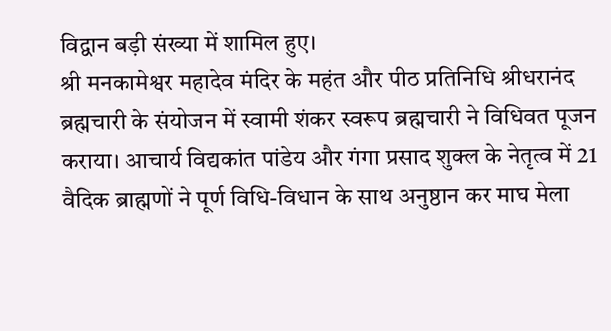विद्वान बड़ी संख्या में शामिल हुए।
श्री मनकामेश्वर महादेव मंदिर के महंत और पीठ प्रतिनिधि श्रीधरानंद ब्रह्मचारी के संयोजन में स्वामी शंकर स्वरूप ब्रह्मचारी ने विधिवत पूजन कराया। आचार्य विद्यकांत पांडेय और गंगा प्रसाद शुक्ल के नेतृत्व में 21 वैदिक ब्राह्मणों ने पूर्ण विधि-विधान के साथ अनुष्ठान कर माघ मेला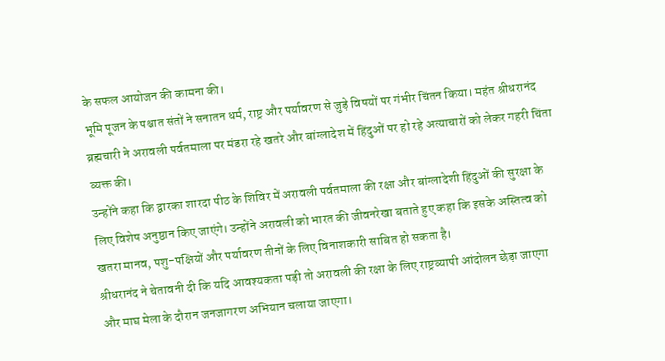के सफल आयोजन की कामना की।
भूमि पूजन के पश्चात संतों ने सनातन धर्म, राष्ट्र और पर्यावरण से जुड़े विषयों पर गंभीर चिंतन किया। महंत श्रीधरानंद ब्रह्मचारी ने अरावली पर्वतमाला पर मंडरा रहे खतरे और बांग्लादेश में हिंदुओं पर हो रहे अत्याचारों को लेकर गहरी चिंता व्यक्त की।
उन्होंने कहा कि द्वारका शारदा पीठ के शिविर में अरावली पर्वतमाला की रक्षा और बांग्लादेशी हिंदुओं की सुरक्षा के लिए विशेष अनुष्ठान किए जाएंगे। उन्होंने अरावली को भारत की जीवनरेखा बताते हुए कहा कि इसके अस्तित्व को खतरा मानव, पशु-पक्षियों और पर्यावरण तीनों के लिए विनाशकारी साबित हो सकता है।
श्रीधरानंद ने चेतावनी दी कि यदि आवश्यकता पड़ी तो अरावली की रक्षा के लिए राष्ट्रव्यापी आंदोलन छेड़ा जाएगा और माघ मेला के दौरान जनजागरण अभियान चलाया जाएगा।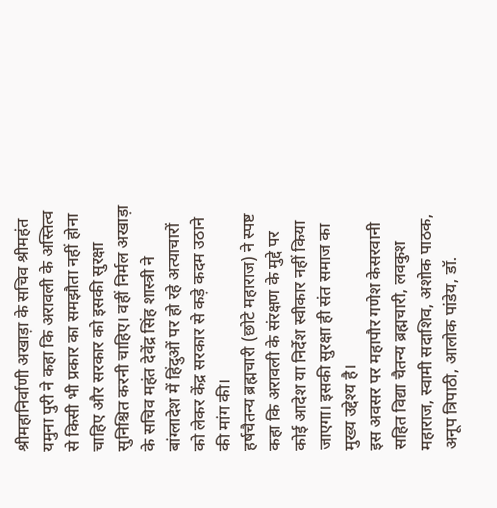श्रीमहानिर्वाणी अखाड़ा के सचिव श्रीमहंत यमुना पुरी ने कहा कि अरावली के अस्तित्व से किसी भी प्रकार का समझौता नहीं होना चाहिए और सरकार को इसकी सुरक्षा सुनिश्चित करनी चाहिए। वहीं निर्मल अखाड़ा के सचिव महंत देवेंद्र सिंह शास्त्री ने बांग्लादेश में हिंदुओं पर हो रहे अत्याचारों को लेकर केंद्र सरकार से कड़े कदम उठाने की मांग की।
हर्षचैतन्य ब्रह्मचारी (छोटे महाराज) ने स्पष्ट कहा कि अरावली के संरक्षण के मुद्दे पर कोई आदेश या निर्देश स्वीकार नहीं किया जाएगा। इसकी सुरक्षा ही संत समाज का मुख्य उद्देश्य है।
इस अवसर पर महापौर गणेश केसरवानी सहित विद्या चैतन्य ब्रह्मचारी, लवकुश महाराज, स्वामी सदाशिव, अशोक पाठक, अनूप त्रिपाठी, आलोक पांडेय, डॉ.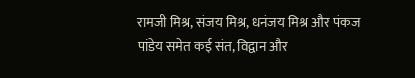रामजी मिश्र, संजय मिश्र, धनंजय मिश्र और पंकज पांडेय समेत कई संत, विद्वान और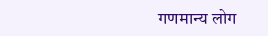गणमान्य लोग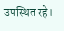उपस्थित रहे।